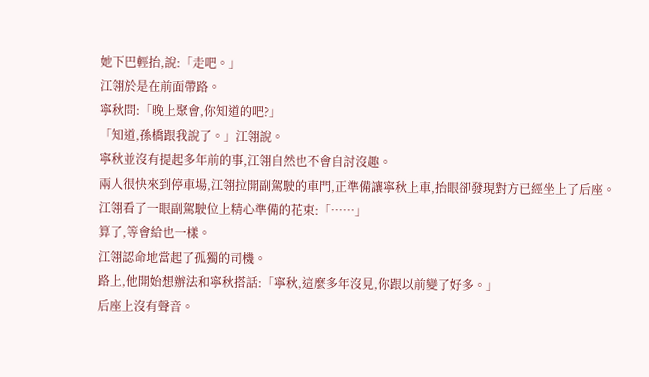她下巴輕抬,說:「走吧。」
江翎於是在前面帶路。
寧秋問:「晚上聚會,你知道的吧?」
「知道,孫橋跟我說了。」江翎說。
寧秋並沒有提起多年前的事,江翎自然也不會自討沒趣。
兩人很快來到停車場,江翎拉開副駕駛的車門,正準備讓寧秋上車,抬眼卻發現對方已經坐上了后座。
江翎看了一眼副駕駛位上精心準備的花束:「……」
算了,等會給也一樣。
江翎認命地當起了孤獨的司機。
路上,他開始想辦法和寧秋搭話:「寧秋,這麼多年沒見,你跟以前變了好多。」
后座上沒有聲音。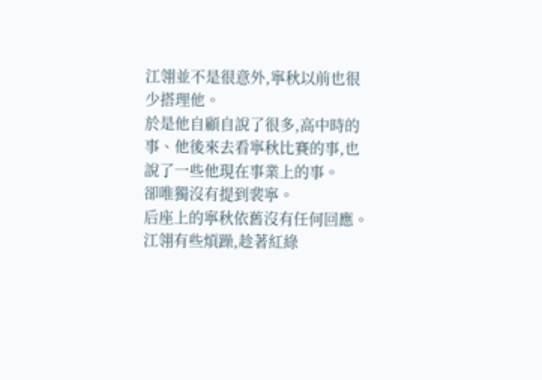江翎並不是很意外,寧秋以前也很少搭理他。
於是他自顧自說了很多,高中時的事、他後來去看寧秋比賽的事,也說了一些他現在事業上的事。
卻唯獨沒有提到裴寧。
后座上的寧秋依舊沒有任何回應。
江翎有些煩躁,趁著紅綠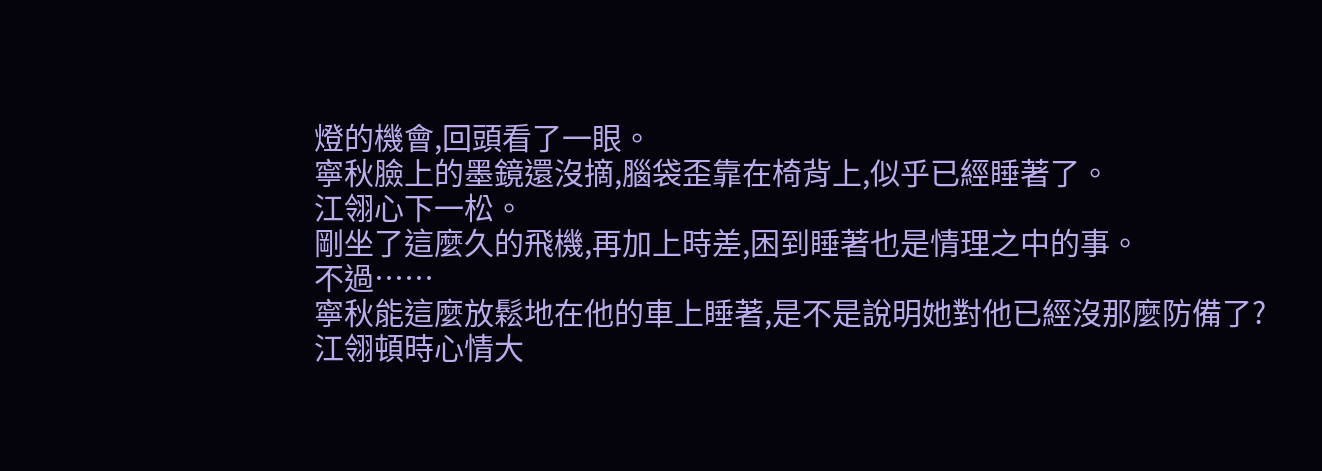燈的機會,回頭看了一眼。
寧秋臉上的墨鏡還沒摘,腦袋歪靠在椅背上,似乎已經睡著了。
江翎心下一松。
剛坐了這麼久的飛機,再加上時差,困到睡著也是情理之中的事。
不過……
寧秋能這麼放鬆地在他的車上睡著,是不是說明她對他已經沒那麼防備了?
江翎頓時心情大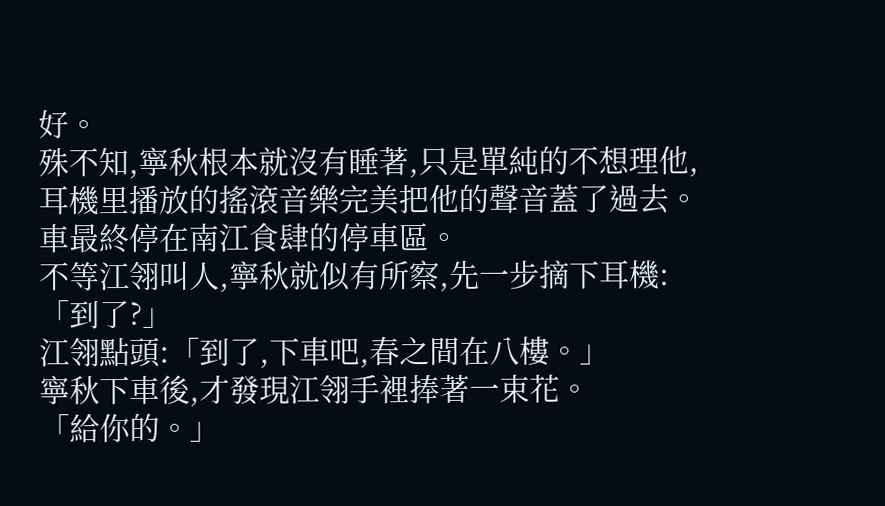好。
殊不知,寧秋根本就沒有睡著,只是單純的不想理他,耳機里播放的搖滾音樂完美把他的聲音蓋了過去。
車最終停在南江食肆的停車區。
不等江翎叫人,寧秋就似有所察,先一步摘下耳機:「到了?」
江翎點頭:「到了,下車吧,春之間在八樓。」
寧秋下車後,才發現江翎手裡捧著一束花。
「給你的。」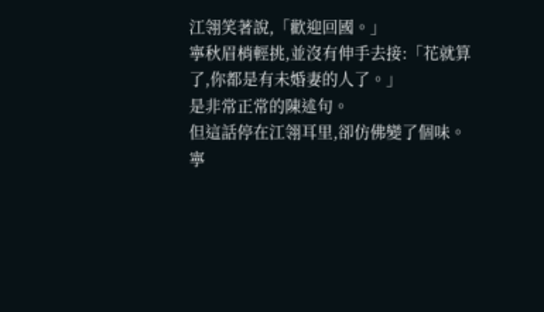江翎笑著說,「歡迎回國。」
寧秋眉梢輕挑,並沒有伸手去接:「花就算了,你都是有未婚妻的人了。」
是非常正常的陳述句。
但這話停在江翎耳里,卻仿佛變了個味。
寧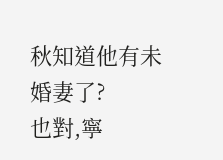秋知道他有未婚妻了?
也對,寧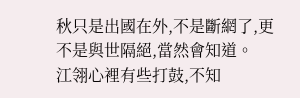秋只是出國在外,不是斷網了,更不是與世隔絕,當然會知道。
江翎心裡有些打鼓,不知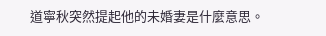道寧秋突然提起他的未婚妻是什麼意思。